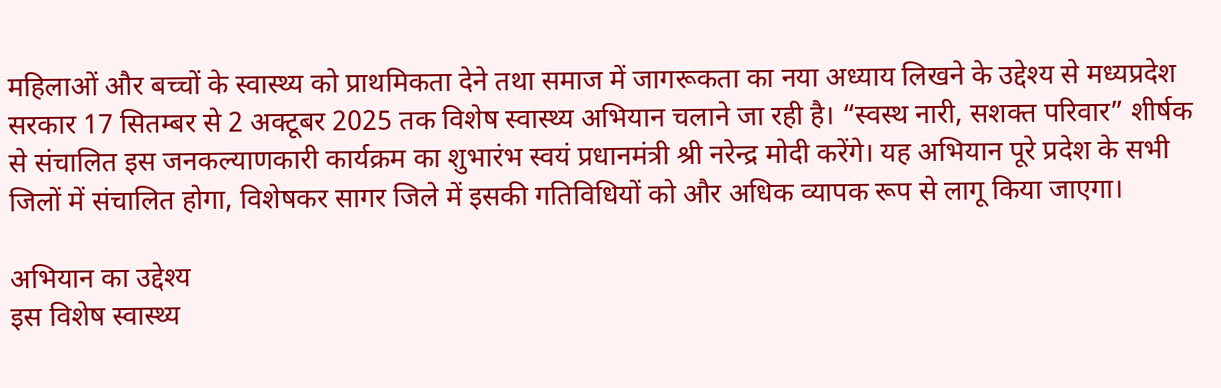महिलाओं और बच्चों के स्वास्थ्य को प्राथमिकता देने तथा समाज में जागरूकता का नया अध्याय लिखने के उद्देश्य से मध्यप्रदेश सरकार 17 सितम्बर से 2 अक्टूबर 2025 तक विशेष स्वास्थ्य अभियान चलाने जा रही है। “स्वस्थ नारी, सशक्त परिवार” शीर्षक से संचालित इस जनकल्याणकारी कार्यक्रम का शुभारंभ स्वयं प्रधानमंत्री श्री नरेन्द्र मोदी करेंगे। यह अभियान पूरे प्रदेश के सभी जिलों में संचालित होगा, विशेषकर सागर जिले में इसकी गतिविधियों को और अधिक व्यापक रूप से लागू किया जाएगा।

अभियान का उद्देश्य
इस विशेष स्वास्थ्य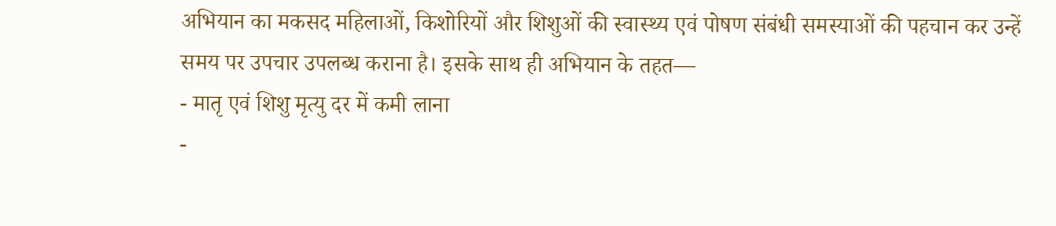अभियान का मकसद महिलाओं, किशोरियों और शिशुओं की स्वास्थ्य एवं पोषण संबंधी समस्याओं की पहचान कर उन्हें समय पर उपचार उपलब्ध कराना है। इसके साथ ही अभियान के तहत—
- मातृ एवं शिशु मृत्यु दर में कमी लाना
-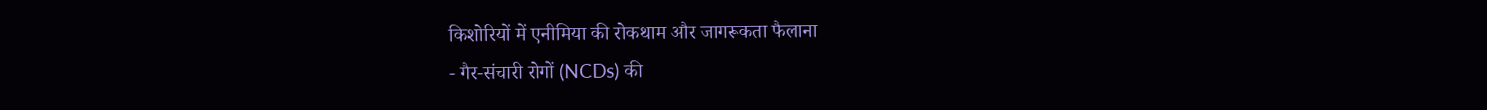किशोरियों में एनीमिया की रोकथाम और जागरूकता फैलाना
- गैर-संचारी रोगों (NCDs) की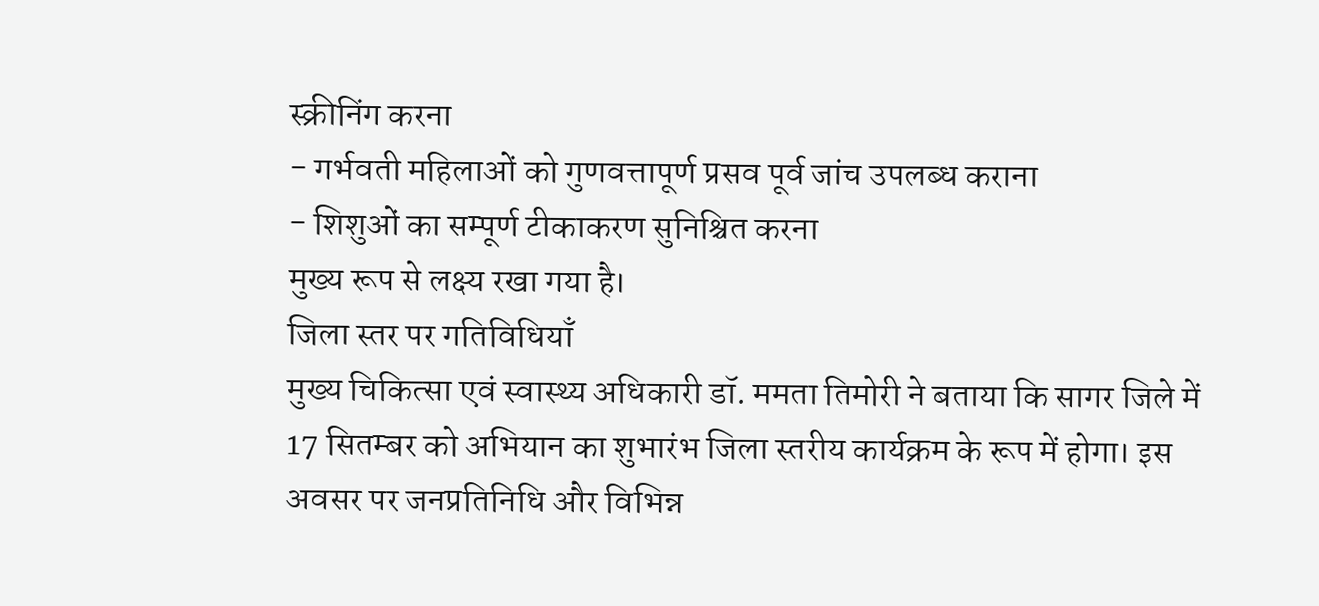स्क्रीनिंग करना
- गर्भवती महिलाओं को गुणवत्तापूर्ण प्रसव पूर्व जांच उपलब्ध कराना
- शिशुओं का सम्पूर्ण टीकाकरण सुनिश्चित करना
मुख्य रूप से लक्ष्य रखा गया है।
जिला स्तर पर गतिविधियाँ
मुख्य चिकित्सा एवं स्वास्थ्य अधिकारी डॉ. ममता तिमोरी ने बताया कि सागर जिले में 17 सितम्बर को अभियान का शुभारंभ जिला स्तरीय कार्यक्रम के रूप में होगा। इस अवसर पर जनप्रतिनिधि और विभिन्न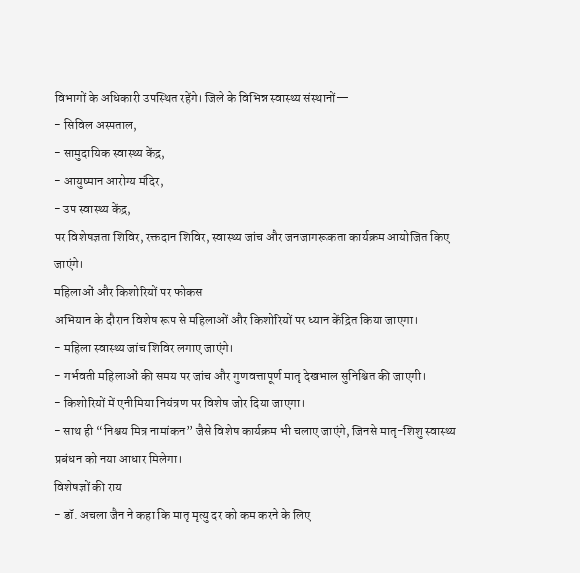विभागों के अधिकारी उपस्थित रहेंगे। जिले के विभिन्न स्वास्थ्य संस्थानों—
- सिविल अस्पताल,
- सामुदायिक स्वास्थ्य केंद्र,
- आयुष्मान आरोग्य मंदिर,
- उप स्वास्थ्य केंद्र,
पर विशेषज्ञता शिविर, रक्तदान शिविर, स्वास्थ्य जांच और जनजागरूकता कार्यक्रम आयोजित किए जाएंगे।
महिलाओं और किशोरियों पर फोकस
अभियान के दौरान विशेष रूप से महिलाओं और किशोरियों पर ध्यान केंद्रित किया जाएगा।
- महिला स्वास्थ्य जांच शिविर लगाए जाएंगे।
- गर्भवती महिलाओं की समय पर जांच और गुणवत्तापूर्ण मातृ देखभाल सुनिश्चित की जाएगी।
- किशोरियों में एनीमिया नियंत्रण पर विशेष जोर दिया जाएगा।
- साथ ही “निश्चय मित्र नामांकन” जैसे विशेष कार्यक्रम भी चलाए जाएंगे, जिनसे मातृ-शिशु स्वास्थ्य प्रबंधन को नया आधार मिलेगा।
विशेषज्ञों की राय
- डॉ. अचला जैन ने कहा कि मातृ मृत्यु दर को कम करने के लिए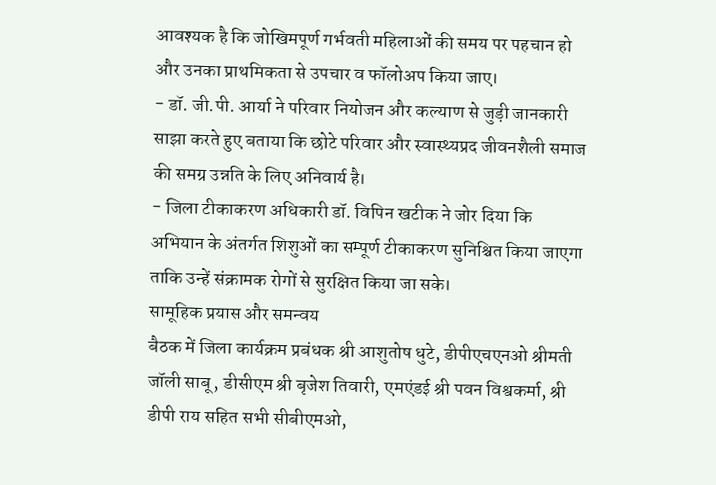आवश्यक है कि जोखिमपूर्ण गर्भवती महिलाओं की समय पर पहचान हो और उनका प्राथमिकता से उपचार व फॉलोअप किया जाए।
- डॉ. जी.पी. आर्या ने परिवार नियोजन और कल्याण से जुड़ी जानकारी साझा करते हुए बताया कि छोटे परिवार और स्वास्थ्यप्रद जीवनशैली समाज की समग्र उन्नति के लिए अनिवार्य है।
- जिला टीकाकरण अधिकारी डॉ. विपिन खटीक ने जोर दिया कि अभियान के अंतर्गत शिशुओं का सम्पूर्ण टीकाकरण सुनिश्चित किया जाएगा ताकि उन्हें संक्रामक रोगों से सुरक्षित किया जा सके।
सामूहिक प्रयास और समन्वय
बैठक में जिला कार्यक्रम प्रबंधक श्री आशुतोष धुटे, डीपीएचएनओ श्रीमती जॉली साबू, डीसीएम श्री बृजेश तिवारी, एमएंडई श्री पवन विश्वकर्मा, श्री डीपी राय सहित सभी सीबीएमओ,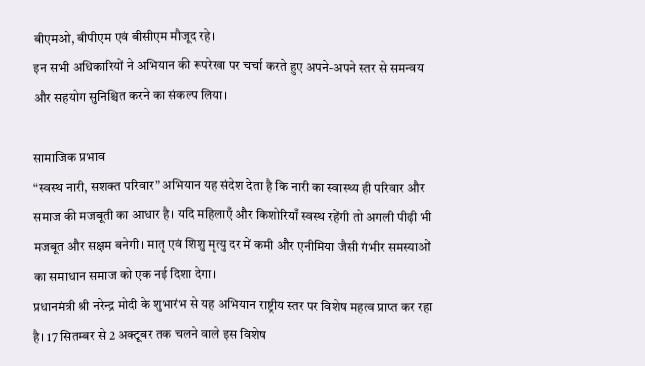बीएमओ, बीपीएम एवं बीसीएम मौजूद रहे।
इन सभी अधिकारियों ने अभियान की रूपरेखा पर चर्चा करते हुए अपने-अपने स्तर से समन्वय और सहयोग सुनिश्चित करने का संकल्प लिया।

सामाजिक प्रभाव
“स्वस्थ नारी, सशक्त परिवार” अभियान यह संदेश देता है कि नारी का स्वास्थ्य ही परिवार और समाज की मजबूती का आधार है। यदि महिलाएँ और किशोरियाँ स्वस्थ रहेंगी तो अगली पीढ़ी भी मजबूत और सक्षम बनेगी। मातृ एवं शिशु मृत्यु दर में कमी और एनीमिया जैसी गंभीर समस्याओं का समाधान समाज को एक नई दिशा देगा।
प्रधानमंत्री श्री नरेन्द्र मोदी के शुभारंभ से यह अभियान राष्ट्रीय स्तर पर विशेष महत्व प्राप्त कर रहा है। 17 सितम्बर से 2 अक्टूबर तक चलने वाले इस विशेष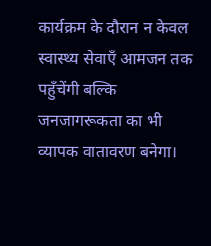कार्यक्रम के दौरान न केवल स्वास्थ्य सेवाएँ आमजन तक पहुँचेंगी बल्कि जनजागरूकता का भी व्यापक वातावरण बनेगा।